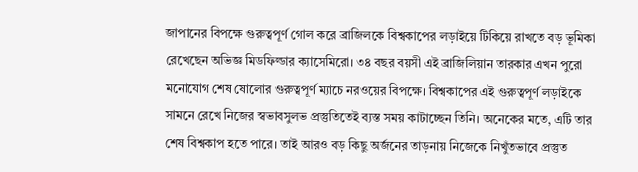জাপানের বিপক্ষে গুরুত্বপূর্ণ গোল করে ব্রাজিলকে বিশ্বকাপের লড়াইয়ে টিকিয়ে রাখতে বড় ভূমিকা রেখেছেন অভিজ্ঞ মিডফিল্ডার ক্যাসেমিরো। ৩৪ বছর বয়সী এই ব্রাজিলিয়ান তারকার এখন পুরো মনোযোগ শেষ ষোলোর গুরুত্বপূর্ণ ম্যাচে নরওয়ের বিপক্ষে। বিশ্বকাপের এই গুরুত্বপূর্ণ লড়াইকে সামনে রেখে নিজের স্বভাবসুলভ প্রস্তুতিতেই ব্যস্ত সময় কাটাচ্ছেন তিনি। অনেকের মতে, এটি তার শেষ বিশ্বকাপ হতে পারে। তাই আরও বড় কিছু অর্জনের তাড়নায় নিজেকে নিখুঁতভাবে প্রস্তুত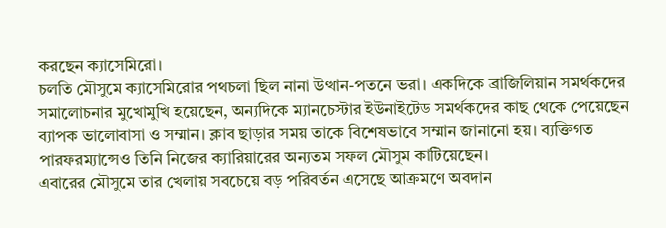করছেন ক্যাসেমিরো।
চলতি মৌসুমে ক্যাসেমিরোর পথচলা ছিল নানা উত্থান-পতনে ভরা। একদিকে ব্রাজিলিয়ান সমর্থকদের সমালোচনার মুখোমুখি হয়েছেন, অন্যদিকে ম্যানচেস্টার ইউনাইটেড সমর্থকদের কাছ থেকে পেয়েছেন ব্যাপক ভালোবাসা ও সম্মান। ক্লাব ছাড়ার সময় তাকে বিশেষভাবে সম্মান জানানো হয়। ব্যক্তিগত পারফরম্যান্সেও তিনি নিজের ক্যারিয়ারের অন্যতম সফল মৌসুম কাটিয়েছেন।
এবারের মৌসুমে তার খেলায় সবচেয়ে বড় পরিবর্তন এসেছে আক্রমণে অবদান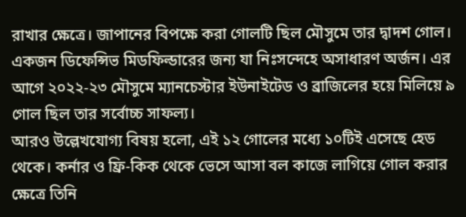রাখার ক্ষেত্রে। জাপানের বিপক্ষে করা গোলটি ছিল মৌসুমে তার দ্বাদশ গোল। একজন ডিফেন্সিভ মিডফিল্ডারের জন্য যা নিঃসন্দেহে অসাধারণ অর্জন। এর আগে ২০২২-২৩ মৌসুমে ম্যানচেস্টার ইউনাইটেড ও ব্রাজিলের হয়ে মিলিয়ে ৯ গোল ছিল তার সর্বোচ্চ সাফল্য।
আরও উল্লেখযোগ্য বিষয় হলো, এই ১২ গোলের মধ্যে ১০টিই এসেছে হেড থেকে। কর্নার ও ফ্রি-কিক থেকে ভেসে আসা বল কাজে লাগিয়ে গোল করার ক্ষেত্রে তিনি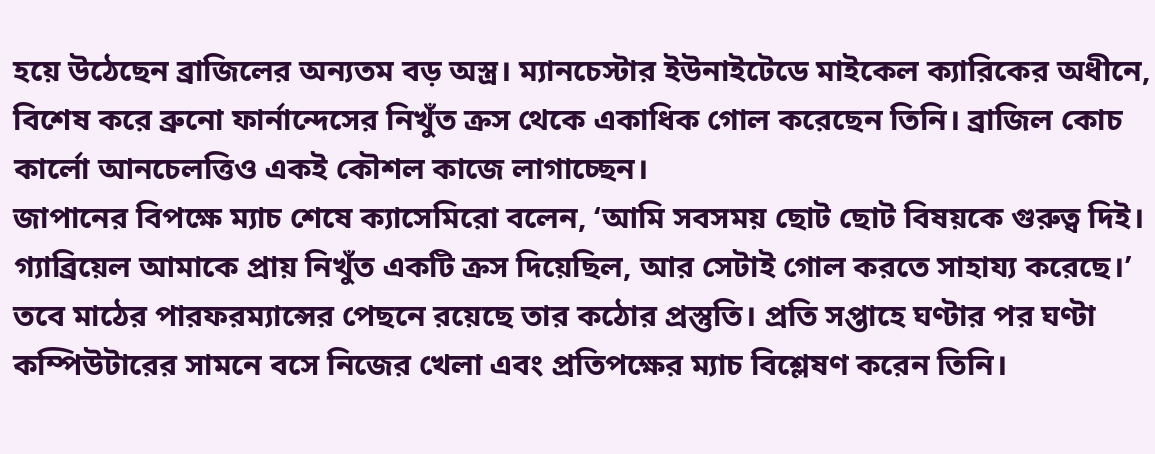হয়ে উঠেছেন ব্রাজিলের অন্যতম বড় অস্ত্র। ম্যানচেস্টার ইউনাইটেডে মাইকেল ক্যারিকের অধীনে, বিশেষ করে ব্রুনো ফার্নান্দেসের নিখুঁত ক্রস থেকে একাধিক গোল করেছেন তিনি। ব্রাজিল কোচ কার্লো আনচেলত্তিও একই কৌশল কাজে লাগাচ্ছেন।
জাপানের বিপক্ষে ম্যাচ শেষে ক্যাসেমিরো বলেন, ‘আমি সবসময় ছোট ছোট বিষয়কে গুরুত্ব দিই। গ্যাব্রিয়েল আমাকে প্রায় নিখুঁত একটি ক্রস দিয়েছিল, আর সেটাই গোল করতে সাহায্য করেছে।’
তবে মাঠের পারফরম্যান্সের পেছনে রয়েছে তার কঠোর প্রস্তুতি। প্রতি সপ্তাহে ঘণ্টার পর ঘণ্টা কম্পিউটারের সামনে বসে নিজের খেলা এবং প্রতিপক্ষের ম্যাচ বিশ্লেষণ করেন তিনি।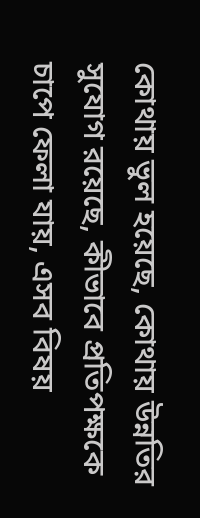কোথায় ভুল হয়েছে, কোথায় উন্নতির সুযোগ রয়েছে, কীভাবে প্রতিপক্ষকে চাপে ফেলা যায়, এসব বিষয়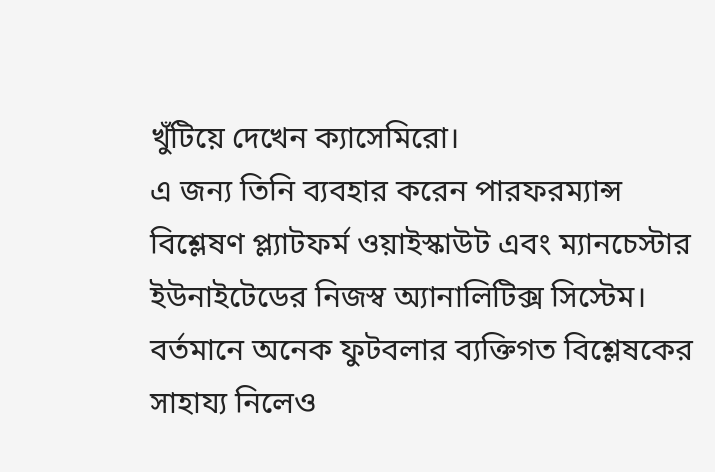খুঁটিয়ে দেখেন ক্যাসেমিরো।
এ জন্য তিনি ব্যবহার করেন পারফরম্যান্স বিশ্লেষণ প্ল্যাটফর্ম ওয়াইস্কাউট এবং ম্যানচেস্টার ইউনাইটেডের নিজস্ব অ্যানালিটিক্স সিস্টেম। বর্তমানে অনেক ফুটবলার ব্যক্তিগত বিশ্লেষকের সাহায্য নিলেও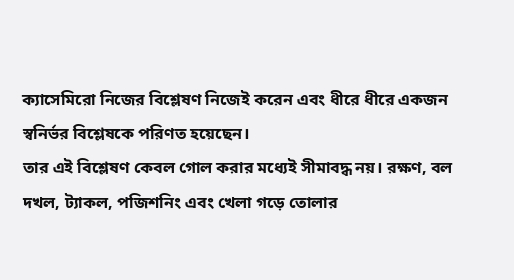ক্যাসেমিরো নিজের বিশ্লেষণ নিজেই করেন এবং ধীরে ধীরে একজন স্বনির্ভর বিশ্লেষকে পরিণত হয়েছেন।
তার এই বিশ্লেষণ কেবল গোল করার মধ্যেই সীমাবদ্ধ নয়। রক্ষণ, বল দখল, ট্যাকল, পজিশনিং এবং খেলা গড়ে তোলার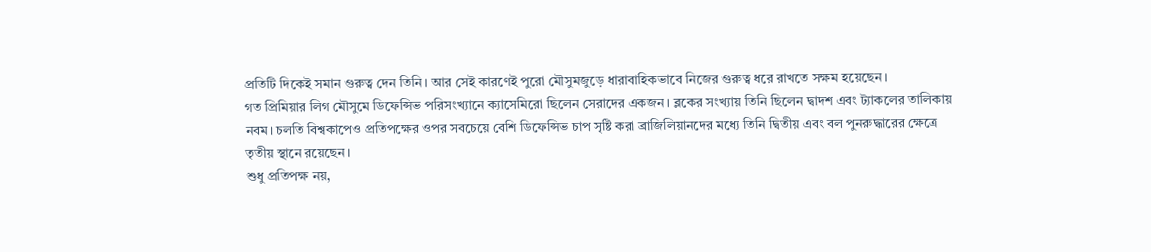প্রতিটি দিকেই সমান গুরুত্ব দেন তিনি। আর সেই কারণেই পুরো মৌসুমজুড়ে ধারাবাহিকভাবে নিজের গুরুত্ব ধরে রাখতে সক্ষম হয়েছেন।
গত প্রিমিয়ার লিগ মৌসুমে ডিফেন্সিভ পরিসংখ্যানে ক্যাসেমিরো ছিলেন সেরাদের একজন। ব্লকের সংখ্যায় তিনি ছিলেন দ্বাদশ এবং ট্যাকলের তালিকায় নবম। চলতি বিশ্বকাপেও প্রতিপক্ষের ওপর সবচেয়ে বেশি ডিফেন্সিভ চাপ সৃষ্টি করা ব্রাজিলিয়ানদের মধ্যে তিনি দ্বিতীয় এবং বল পুনরুদ্ধারের ক্ষেত্রে তৃতীয় স্থানে রয়েছেন।
শুধু প্রতিপক্ষ নয়,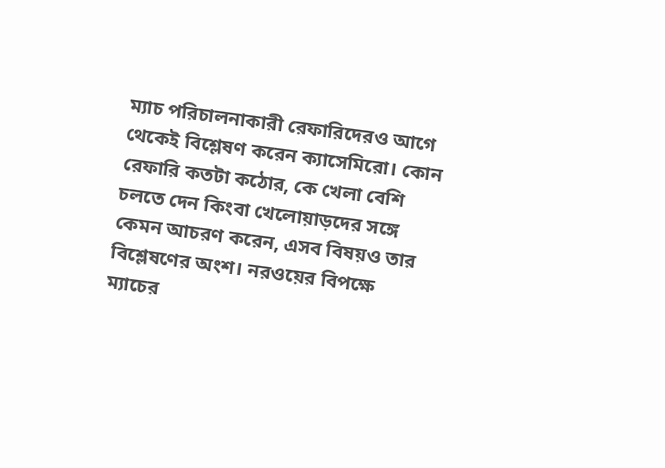ম্যাচ পরিচালনাকারী রেফারিদেরও আগে থেকেই বিশ্লেষণ করেন ক্যাসেমিরো। কোন রেফারি কতটা কঠোর, কে খেলা বেশি চলতে দেন কিংবা খেলোয়াড়দের সঙ্গে কেমন আচরণ করেন, এসব বিষয়ও তার বিশ্লেষণের অংশ। নরওয়ের বিপক্ষে ম্যাচের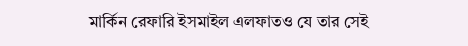মার্কিন রেফারি ইসমাইল এলফাতও যে তার সেই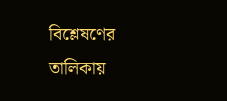বিশ্লেষণের তালিকায়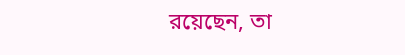রয়েছেন, তা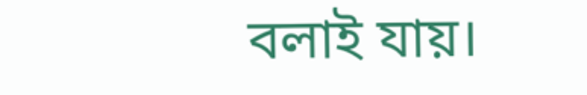বলাই যায়।